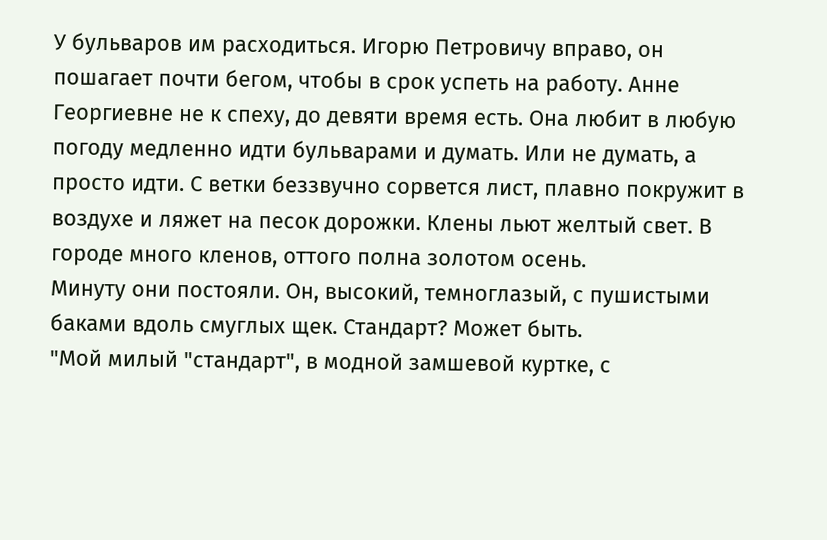У бульваров им расходиться. Игорю Петровичу вправо, он пошагает почти бегом, чтобы в срок успеть на работу. Анне Георгиевне не к спеху, до девяти время есть. Она любит в любую погоду медленно идти бульварами и думать. Или не думать, а просто идти. С ветки беззвучно сорвется лист, плавно покружит в воздухе и ляжет на песок дорожки. Клены льют желтый свет. В городе много кленов, оттого полна золотом осень.
Минуту они постояли. Он, высокий, темноглазый, с пушистыми баками вдоль смуглых щек. Стандарт? Может быть.
"Мой милый "стандарт", в модной замшевой куртке, с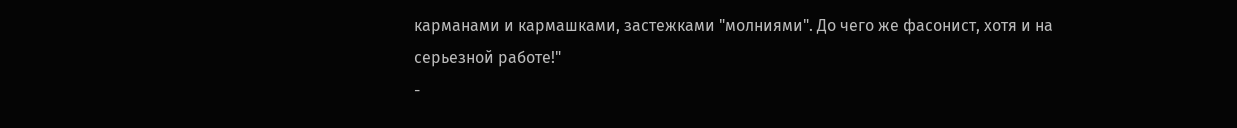карманами и кармашками, застежками "молниями". До чего же фасонист, хотя и на серьезной работе!"
-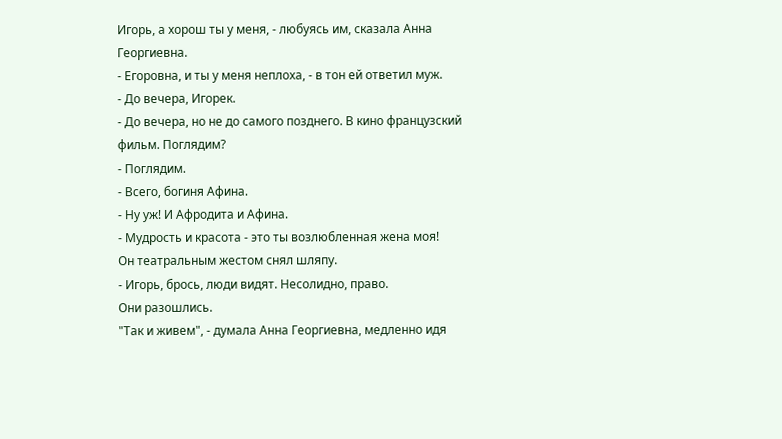Игорь, а хорош ты у меня, - любуясь им, сказала Анна Георгиевна.
- Егоровна, и ты у меня неплоха, - в тон ей ответил муж.
- До вечера, Игорек.
- До вечера, но не до самого позднего. В кино французский фильм. Поглядим?
- Поглядим.
- Всего, богиня Афина.
- Ну уж! И Афродита и Афина.
- Мудрость и красота - это ты возлюбленная жена моя!
Он театральным жестом снял шляпу.
- Игорь, брось, люди видят. Несолидно, право.
Они разошлись.
"Так и живем", - думала Анна Георгиевна, медленно идя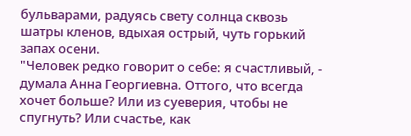бульварами, радуясь свету солнца сквозь шатры кленов, вдыхая острый, чуть горький запах осени.
"Человек редко говорит о себе: я счастливый, - думала Анна Георгиевна. Оттого, что всегда хочет больше? Или из суеверия, чтобы не спугнуть? Или счастье, как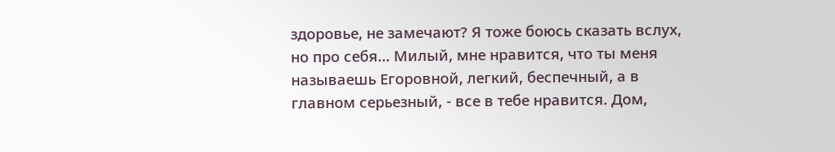здоровье, не замечают? Я тоже боюсь сказать вслух, но про себя... Милый, мне нравится, что ты меня называешь Егоровной, легкий, беспечный, а в главном серьезный, - все в тебе нравится. Дом,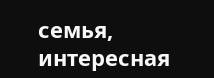семья, интересная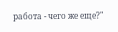работа - чего же еще?"